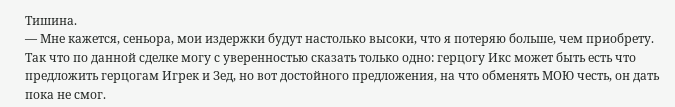Тишина.
— Мне кажется, сеньора, мои издержки будут настолько высоки, что я потеряю больше, чем приобрету. Так что по данной сделке могу с уверенностью сказать только одно: герцогу Икс может быть есть что предложить герцогам Игрек и Зед, но вот достойного предложения, на что обменять МОЮ честь, он дать пока не смог.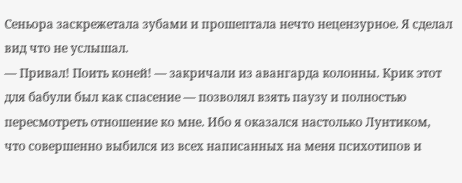Сеньора заскрежетала зубами и прошептала нечто нецензурное. Я сделал вид что не услышал.
— Привал! Поить коней! — закричали из авангарда колонны. Крик этот для бабули был как спасение — позволял взять паузу и полностью пересмотреть отношение ко мне. Ибо я оказался настолько Лунтиком, что совершенно выбился из всех написанных на меня психотипов и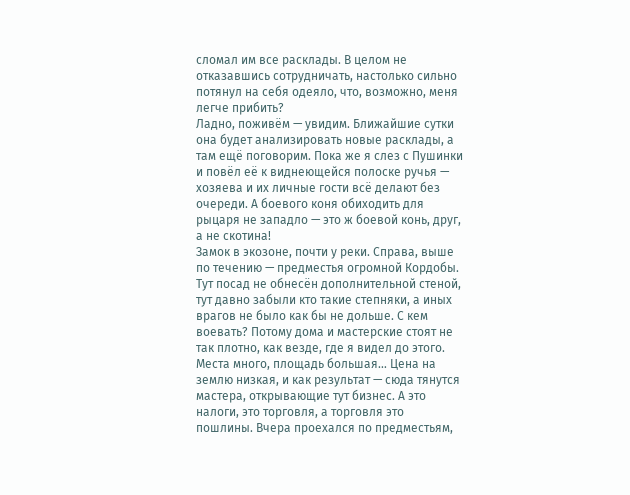сломал им все расклады. В целом не отказавшись сотрудничать, настолько сильно потянул на себя одеяло, что, возможно, меня легче прибить?
Ладно, поживём — увидим. Ближайшие сутки она будет анализировать новые расклады, а там ещё поговорим. Пока же я слез с Пушинки и повёл её к виднеющейся полоске ручья — хозяева и их личные гости всё делают без очереди. А боевого коня обиходить для рыцаря не западло — это ж боевой конь, друг, а не скотина!
Замок в экозоне, почти у реки. Справа, выше по течению — предместья огромной Кордобы. Тут посад не обнесён дополнительной стеной, тут давно забыли кто такие степняки, а иных врагов не было как бы не дольше. С кем воевать? Потому дома и мастерские стоят не так плотно, как везде, где я видел до этого. Места много, площадь большая… Цена на землю низкая, и как результат — сюда тянутся мастера, открывающие тут бизнес. А это налоги, это торговля, а торговля это пошлины. Вчера проехался по предместьям,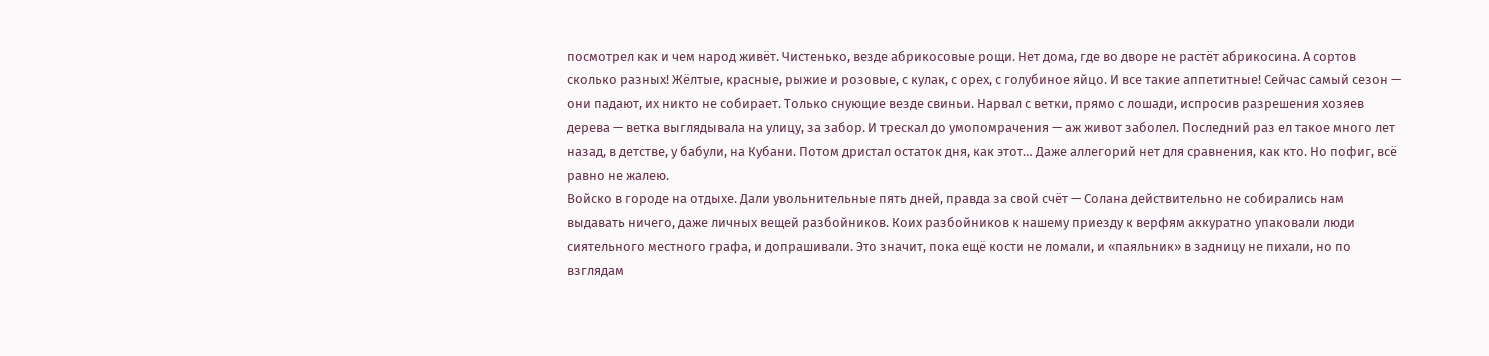посмотрел как и чем народ живёт. Чистенько, везде абрикосовые рощи. Нет дома, где во дворе не растёт абрикосина. А сортов сколько разных! Жёлтые, красные, рыжие и розовые, с кулак, с орех, с голубиное яйцо. И все такие аппетитные! Сейчас самый сезон — они падают, их никто не собирает. Только снующие везде свиньи. Нарвал с ветки, прямо с лошади, испросив разрешения хозяев дерева — ветка выглядывала на улицу, за забор. И трескал до умопомрачения — аж живот заболел. Последний раз ел такое много лет назад, в детстве, у бабули, на Кубани. Потом дристал остаток дня, как этот… Даже аллегорий нет для сравнения, как кто. Но пофиг, всё равно не жалею.
Войско в городе на отдыхе. Дали увольнительные пять дней, правда за свой счёт — Солана действительно не собирались нам выдавать ничего, даже личных вещей разбойников. Коих разбойников к нашему приезду к верфям аккуратно упаковали люди сиятельного местного графа, и допрашивали. Это значит, пока ещё кости не ломали, и «паяльник» в задницу не пихали, но по взглядам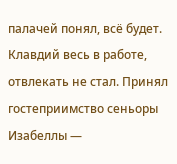палачей понял, всё будет. Клавдий весь в работе, отвлекать не стал. Принял гостеприимство сеньоры Изабеллы —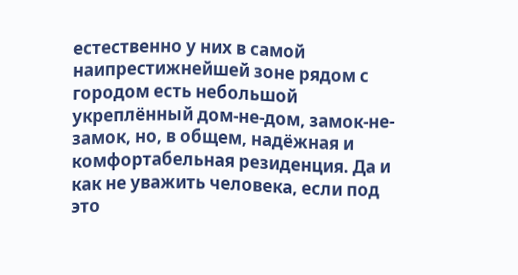естественно у них в самой наипрестижнейшей зоне рядом с городом есть небольшой укреплённый дом-не-дом, замок-не-замок, но, в общем, надёжная и комфортабельная резиденция. Да и как не уважить человека, если под это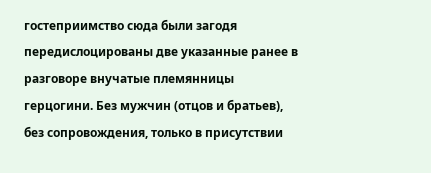гостеприимство сюда были загодя передислоцированы две указанные ранее в разговоре внучатые племянницы герцогини. Без мужчин (отцов и братьев), без сопровождения, только в присутствии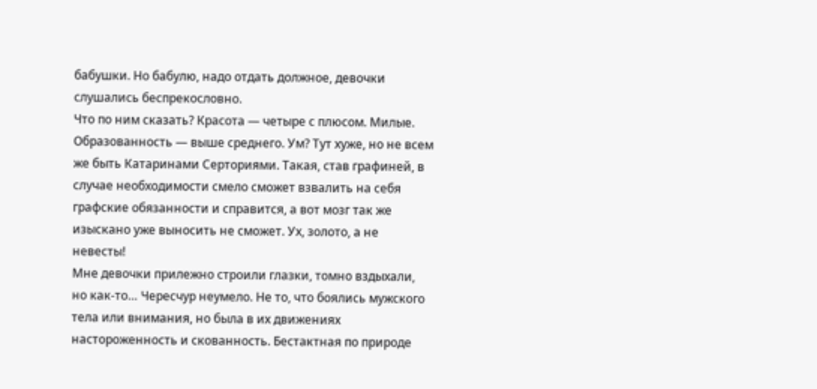бабушки. Но бабулю, надо отдать должное, девочки слушались беспрекословно.
Что по ним сказать? Красота — четыре с плюсом. Милые. Образованность — выше среднего. Ум? Тут хуже, но не всем же быть Катаринами Серториями. Такая, став графиней, в случае необходимости смело сможет взвалить на себя графские обязанности и справится, а вот мозг так же изыскано уже выносить не сможет. Ух, золото, а не невесты!
Мне девочки прилежно строили глазки, томно вздыхали, но как-то… Чересчур неумело. Не то, что боялись мужского тела или внимания, но была в их движениях настороженность и скованность. Бестактная по природе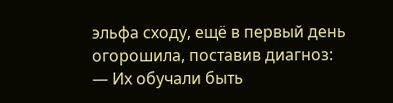эльфа сходу, ещё в первый день огорошила, поставив диагноз:
— Их обучали быть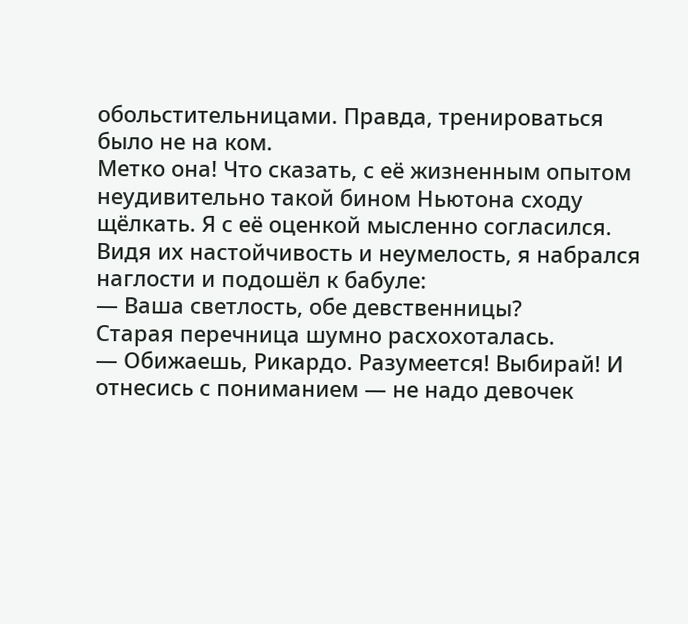обольстительницами. Правда, тренироваться было не на ком.
Метко она! Что сказать, с её жизненным опытом неудивительно такой бином Ньютона сходу щёлкать. Я с её оценкой мысленно согласился.
Видя их настойчивость и неумелость, я набрался наглости и подошёл к бабуле:
— Ваша светлость, обе девственницы?
Старая перечница шумно расхохоталась.
— Обижаешь, Рикардо. Разумеется! Выбирай! И отнесись с пониманием — не надо девочек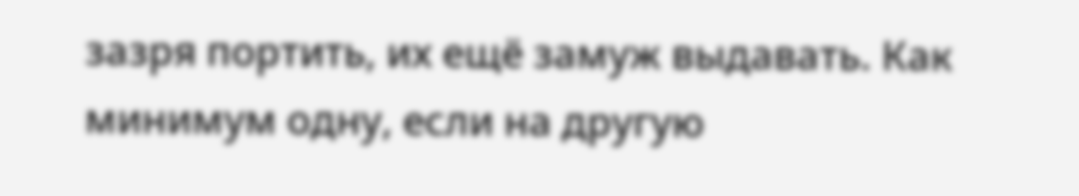зазря портить, их ещё замуж выдавать. Как минимум одну, если на другую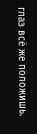глаз всё же положишь.